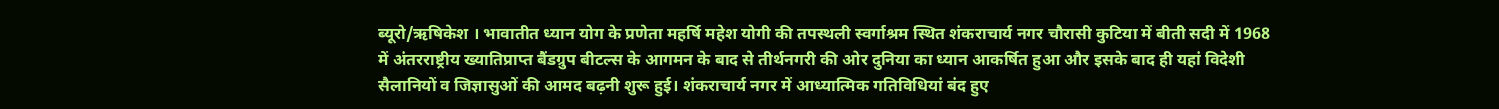ब्यूरो/ऋषिकेश । भावातीत ध्यान योग के प्रणेता महर्षि महेश योगी की तपस्थली स्वर्गाश्रम स्थित शंकराचार्य नगर चौरासी कुटिया में बीती सदी में 1968 में अंतरराष्ट्रीय ख्यातिप्राप्त बैंडग्रुप बीटल्स के आगमन के बाद से तीर्थनगरी की ओर दुनिया का ध्यान आकर्षित हुआ और इसके बाद ही यहां विदेशी सैलानियों व जिज्ञासुओं की आमद बढ़नी शुरू हुई। शंकराचार्य नगर में आध्यात्मिक गतिविधियां बंद हुए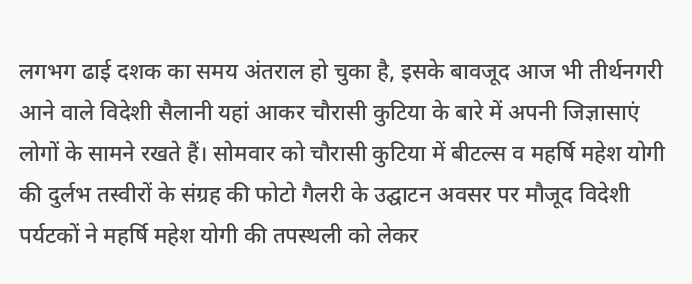लगभग ढाई दशक का समय अंतराल हो चुका है, इसके बावजूद आज भी तीर्थनगरी आने वाले विदेशी सैलानी यहां आकर चौरासी कुटिया के बारे में अपनी जिज्ञासाएं लोगों के सामने रखते हैं। सोमवार को चौरासी कुटिया में बीटल्स व महर्षि महेश योगी की दुर्लभ तस्वीरों के संग्रह की फोटो गैलरी के उद्घाटन अवसर पर मौजूद विदेशी पर्यटकों ने महर्षि महेश योगी की तपस्थली को लेकर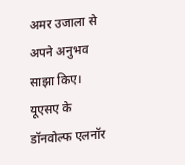अमर उजाला से अपने अनुभव साझा किए।
यूएसए के डॉनवोल्फ एलनॉर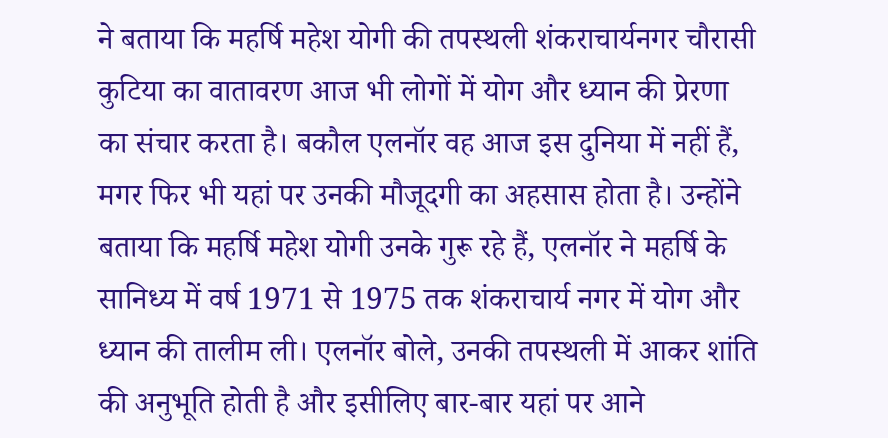ने बताया कि महर्षि महेश योगी की तपस्थली शंकराचार्यनगर चौरासी कुटिया का वातावरण आज भी लोगों में योग और ध्यान की प्रेरणा का संचार करता है। बकौल एलनॉर वह आज इस दुनिया में नहीं हैं, मगर फिर भी यहां पर उनकी मौजूदगी का अहसास होता है। उन्होंने बताया कि महर्षि महेश योगी उनके गुरू रहे हैं, एलनॉर ने महर्षि के सानिध्य में वर्ष 1971 से 1975 तक शंकराचार्य नगर में योग और ध्यान की तालीम ली। एलनॉर बोले, उनकी तपस्थली में आकर शांति की अनुभूति होती है और इसीलिए बार-बार यहां पर आने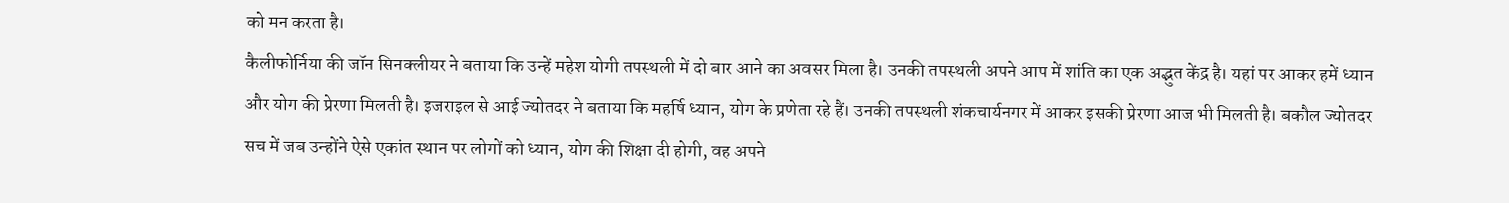को मन करता है।
कैलीफोर्निया की जॉन सिनक्लीयर ने बताया कि उन्हें महेश योगी तपस्थली में दो बार आने का अवसर मिला है। उनकी तपस्थली अपने आप में शांति का एक अद्भुत केंद्र है। यहां पर आकर हमें ध्यान और योग की प्रेरणा मिलती है। इजराइल से आई ज्योतदर ने बताया कि महर्षि ध्यान, योग के प्रणेता रहे हैं। उनकी तपस्थली शंकचार्यनगर में आकर इसकी प्रेरणा आज भी मिलती है। बकौल ज्योतदर सच में जब उन्होंने ऐसे एकांत स्थान पर लोगों को ध्यान, योग की शिक्षा दी होगी, वह अपने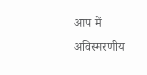आप में अविस्मरणीय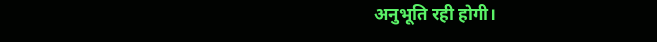अनुभूति रही होगी।